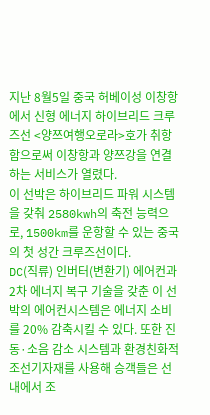지난 8월5일 중국 허베이성 이창항에서 신형 에너지 하이브리드 크루즈선 <양쯔여행오로라>호가 취항함으로써 이창항과 양쯔강을 연결하는 서비스가 열렸다.
이 선박은 하이브리드 파워 시스템을 갖춰 2580kwh의 축전 능력으로, 1500km를 운항할 수 있는 중국의 첫 성간 크루즈선이다.
DC(직류) 인버터(변환기) 에어컨과 2차 에너지 복구 기술을 갖춘 이 선박의 에어컨시스템은 에너지 소비를 20% 감축시킬 수 있다. 또한 진동·소음 감소 시스템과 환경친화적 조선기자재를 사용해 승객들은 선내에서 조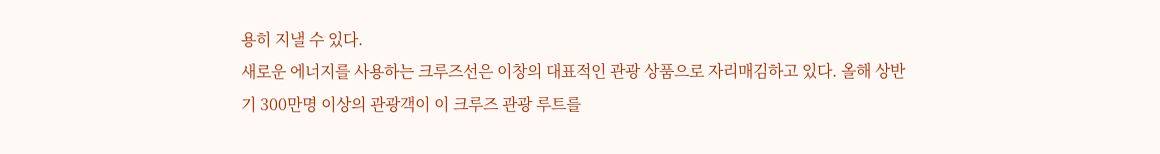용히 지낼 수 있다.
새로운 에너지를 사용하는 크루즈선은 이창의 대표적인 관광 상품으로 자리매김하고 있다. 올해 상반기 300만명 이상의 관광객이 이 크루즈 관광 루트를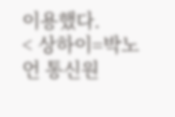이용했다.
< 상하이=박노언 통신원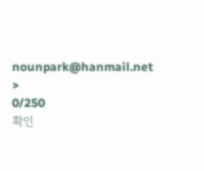nounpark@hanmail.net >
0/250
확인